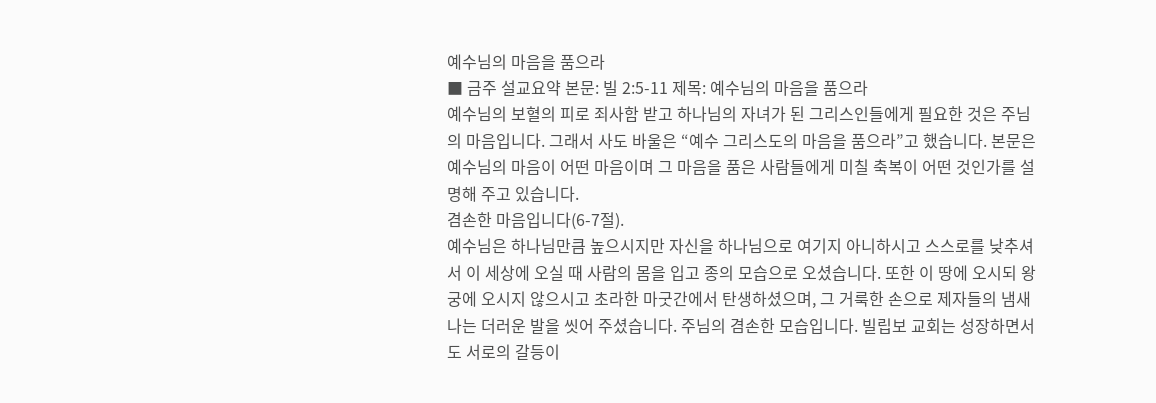예수님의 마음을 품으라
■ 금주 설교요약 본문: 빌 2:5-11 제목: 예수님의 마음을 품으라
예수님의 보혈의 피로 죄사함 받고 하나님의 자녀가 된 그리스인들에게 필요한 것은 주님의 마음입니다. 그래서 사도 바울은 “예수 그리스도의 마음을 품으라”고 했습니다. 본문은 예수님의 마음이 어떤 마음이며 그 마음을 품은 사람들에게 미칠 축복이 어떤 것인가를 설명해 주고 있습니다.
겸손한 마음입니다(6-7절).
예수님은 하나님만큼 높으시지만 자신을 하나님으로 여기지 아니하시고 스스로를 낮추셔서 이 세상에 오실 때 사람의 몸을 입고 종의 모습으로 오셨습니다. 또한 이 땅에 오시되 왕궁에 오시지 않으시고 초라한 마굿간에서 탄생하셨으며, 그 거룩한 손으로 제자들의 냄새나는 더러운 발을 씻어 주셨습니다. 주님의 겸손한 모습입니다. 빌립보 교회는 성장하면서도 서로의 갈등이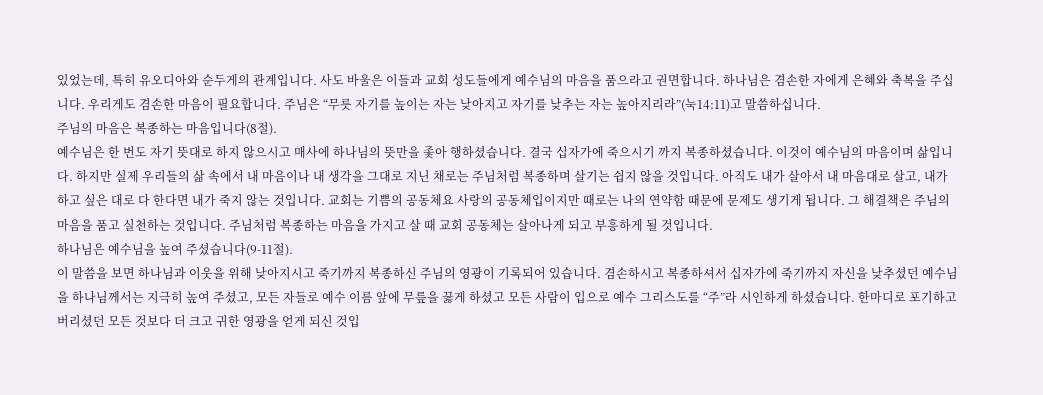있었는데, 특히 유오디아와 순두게의 관계입니다. 사도 바울은 이들과 교회 성도들에게 예수님의 마음을 품으라고 권면합니다. 하나님은 겸손한 자에게 은혜와 축복을 주십니다. 우리게도 겸손한 마음이 필요합니다. 주님은 “무릇 자기를 높이는 자는 낮아지고 자기를 낮추는 자는 높아지리라”(눅14:11)고 말씀하십니다.
주님의 마음은 복종하는 마음입니다(8절).
예수님은 한 번도 자기 뜻대로 하지 않으시고 매사에 하나님의 뜻만을 좇아 행하셨습니다. 결국 십자가에 죽으시기 까지 복종하셨습니다. 이것이 예수님의 마음이며 삶입니다. 하지만 실제 우리들의 삶 속에서 내 마음이나 내 생각을 그대로 지닌 채로는 주님처럼 복종하며 살기는 쉽지 않을 것입니다. 아직도 내가 살아서 내 마음대로 살고, 내가 하고 싶은 대로 다 한다면 내가 죽지 않는 것입니다. 교회는 기쁨의 공동체요 사랑의 공동체입이지만 때로는 나의 연약함 때문에 문제도 생기게 됩니다. 그 해결책은 주님의 마음을 품고 실천하는 것입니다. 주님처럼 복종하는 마음을 가지고 살 때 교회 공동체는 살아나게 되고 부흥하게 될 것입니다.
하나님은 예수님을 높여 주셨습니다(9-11절).
이 말씀을 보면 하나님과 이웃을 위해 낮아지시고 죽기까지 복종하신 주님의 영광이 기록되어 있습니다. 겸손하시고 복종하셔서 십자가에 죽기까지 자신을 낮추셨던 예수님을 하나님께서는 지극히 높여 주셨고, 모든 자들로 예수 이름 앞에 무릎을 꿇게 하셨고 모든 사람이 입으로 예수 그리스도를 “주”라 시인하게 하셨습니다. 한마디로 포기하고 버리셨던 모든 것보다 더 크고 귀한 영광을 얻게 되신 것입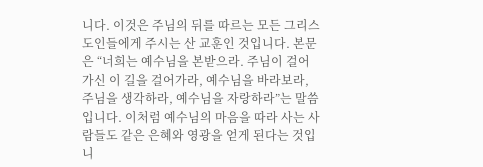니다. 이것은 주님의 뒤를 따르는 모든 그리스도인들에게 주시는 산 교훈인 것입니다. 본문은 “너희는 예수님을 본받으라. 주님이 걸어가신 이 길을 걸어가라, 예수님을 바라보라, 주님을 생각하라, 예수님을 자랑하라”는 말씀입니다. 이처럼 예수님의 마음을 따라 사는 사람들도 같은 은혜와 영광을 얻게 된다는 것입니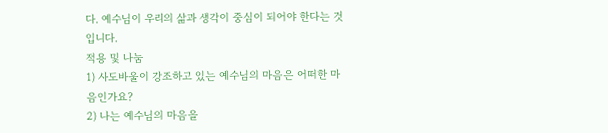다. 예수님이 우리의 삶과 생각이 중심이 되어야 한다는 것입니다.
적용 및 나눔
1) 사도바울이 강조하고 있는 예수님의 마음은 어떠한 마음인가요?
2) 나는 예수님의 마음을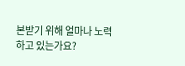본받기 위해 얼마나 노력하고 있는가요?